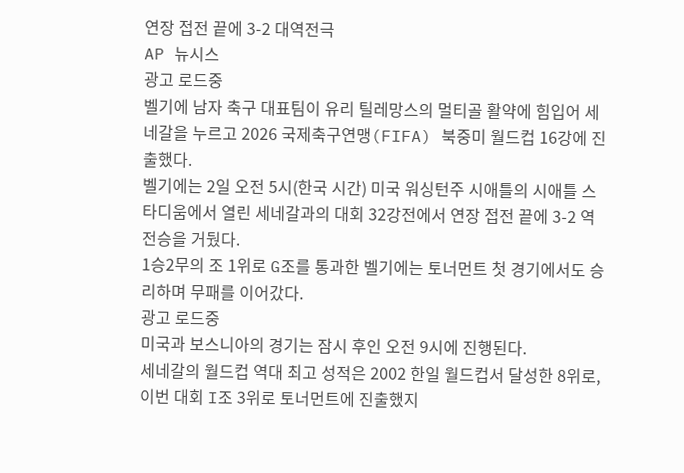연장 접전 끝에 3-2 대역전극
AP 뉴시스
광고 로드중
벨기에 남자 축구 대표팀이 유리 틸레망스의 멀티골 활약에 힘입어 세네갈을 누르고 2026 국제축구연맹(FIFA) 북중미 월드컵 16강에 진출했다.
벨기에는 2일 오전 5시(한국 시간) 미국 워싱턴주 시애틀의 시애틀 스타디움에서 열린 세네갈과의 대회 32강전에서 연장 접전 끝에 3-2 역전승을 거뒀다.
1승2무의 조 1위로 G조를 통과한 벨기에는 토너먼트 첫 경기에서도 승리하며 무패를 이어갔다.
광고 로드중
미국과 보스니아의 경기는 잠시 후인 오전 9시에 진행된다.
세네갈의 월드컵 역대 최고 성적은 2002 한일 월드컵서 달성한 8위로, 이번 대회 I조 3위로 토너먼트에 진출했지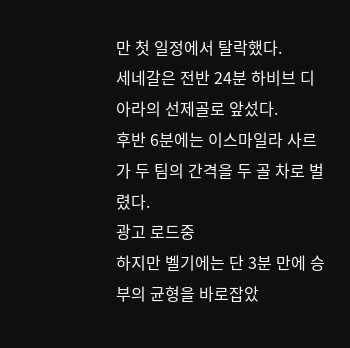만 첫 일정에서 탈락했다.
세네갈은 전반 24분 하비브 디아라의 선제골로 앞섰다.
후반 6분에는 이스마일라 사르가 두 팀의 간격을 두 골 차로 벌렸다.
광고 로드중
하지만 벨기에는 단 3분 만에 승부의 균형을 바로잡았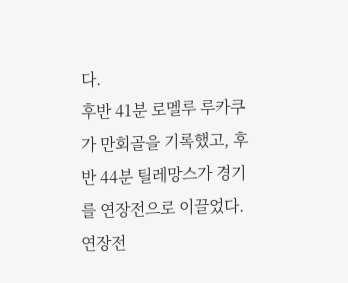다.
후반 41분 로멜루 루카쿠가 만회골을 기록했고, 후반 44분 틸레망스가 경기를 연장전으로 이끌었다.
연장전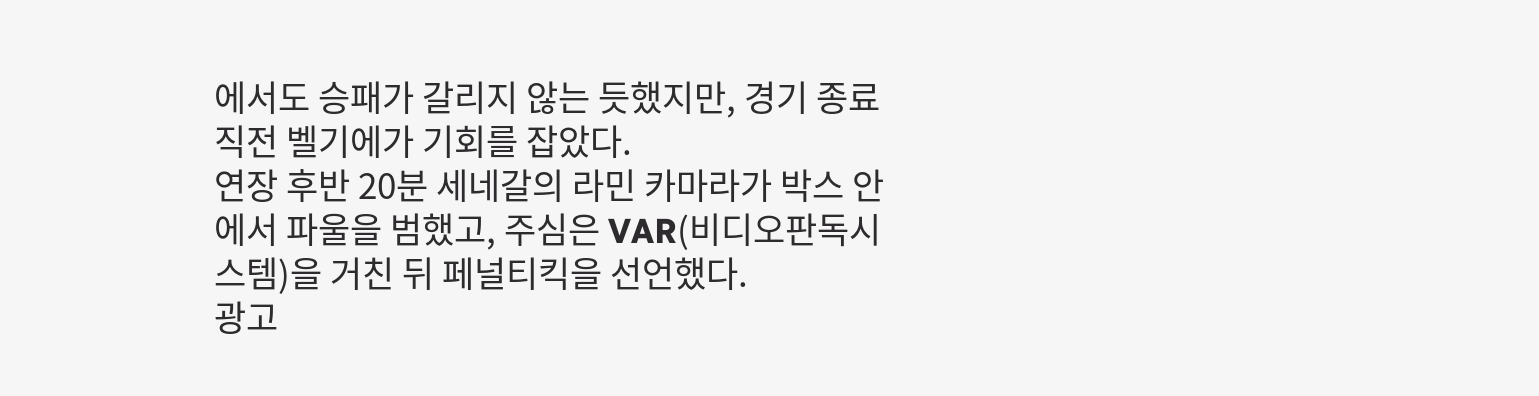에서도 승패가 갈리지 않는 듯했지만, 경기 종료 직전 벨기에가 기회를 잡았다.
연장 후반 20분 세네갈의 라민 카마라가 박스 안에서 파울을 범했고, 주심은 VAR(비디오판독시스템)을 거친 뒤 페널티킥을 선언했다.
광고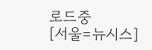로드중
[서울=뉴시스]